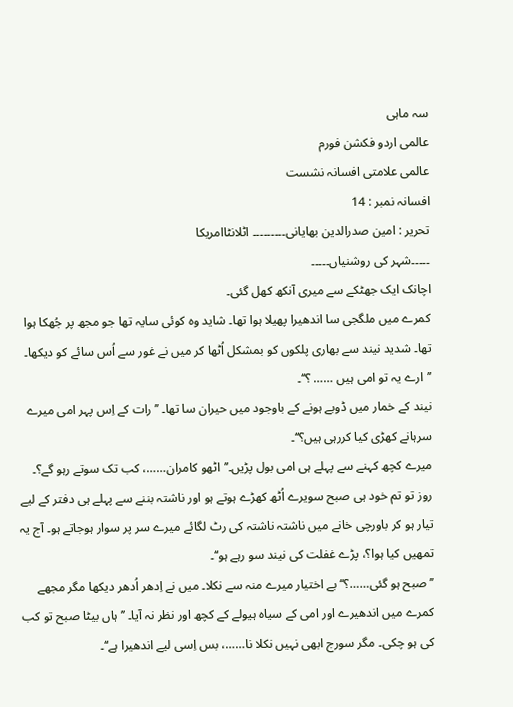سہ ماہی
عالمی اردو فکشن فورم
عالمی علامتی افسانہ نشست
افسانہ نمبر : 14
تحریر : امین صدرالدین بھایانی۔۔۔۔۔۔۔۔۔ اٹلانٹاامریکا
۔۔۔۔۔شہر کی روشنیاں۔۔۔۔۔
اچانک ایک جھٹکے سے میری آنکھ کھل گئی۔
کمرے میں ملگجی سا اندھیرا پھیلا ہوا تھا۔ شاید وہ کوئی سایہ تھا جو مجھ پر جُھکا ہوا تھا۔ شدید نیند سے بھاری پلکوں کو بمشکل اُٹھا کر میں نے غور سے اُس سائے کو دیکھا۔
’’ارے یہ تو امی ہیں …… ؟‘‘۔
نیند کے خمار میں ڈوبے ہونے کے باوجود میں حیران سا تھا۔ ’’رات کے اِس پہر امی میرے سرہانے کھڑی کیا کررہی ہیں؟‘‘۔
میرے کچھ کہنے سے پہلے ہی امی بول پڑیں۔’’اٹھو کامران……، کب تک سوتے رہو گے؟۔ روز تو تم خود ہی صبح سویرے اُٹھ کھڑے ہوتے ہو اور ناشتہ بننے سے پہلے ہی دفتر کے لیے تیار ہو کر باورچی خانے میں ناشتہ ناشتہ کی رٹ لگائے میرے سر پر سوار ہوجاتے ہو۔ آج یہ تمھیں کیا ہوا؟، پڑے غفلت کی نیند سو رہے ہو‘‘۔
’’صبح ہو گئی……؟‘‘ بے اختیار میرے منہ سے نکلا۔ میں نے اِدھر اُدھر دیکھا مگر مجھے کمرے میں اندھیرے اور امی کے سیاہ ہیولے کے کچھ اور نظر نہ آیا۔ ’’ہاں بیٹا صبح تو کب کی ہو چکی۔ مگر سورج ابھی نہیں نکلا نا……، بس اِسی لیے اندھیرا ہے‘‘۔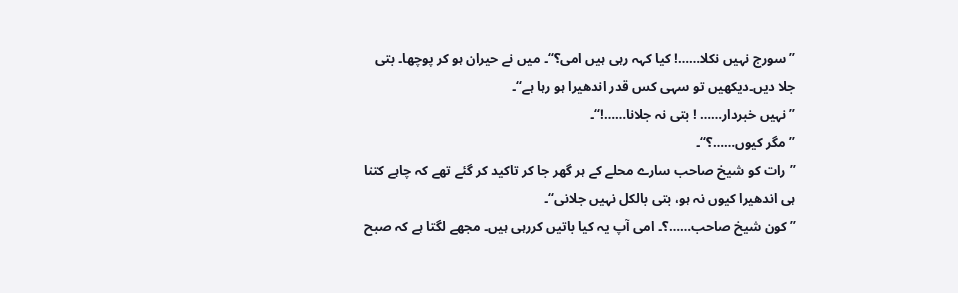’’سورج نہیں نکلا……! کیا کہہ رہی ہیں امی؟‘‘۔ میں نے حیران ہو کر پوچھا۔ بتی جلا دیں۔دیکھیں تو سہی کس قدر اندھیرا ہو رہا ہے‘‘۔
’’نہیں خبردار…… ! بتی نہ جلانا……!‘‘۔
’’مگر کیوں……؟‘‘۔
’’رات کو شیخ صاحب سارے محلے کے ہر گھر جا کر تاکید کر گئے تھے کہ چاہے کتنا ہی اندھیرا کیوں نہ ہو، بتی بالکل نہیں جلانی‘‘۔
’’کون شیخ صاحب……؟۔ امی آپ یہ کیا باتیں کررہی ہیں۔ مجھے لگتا ہے کہ صبح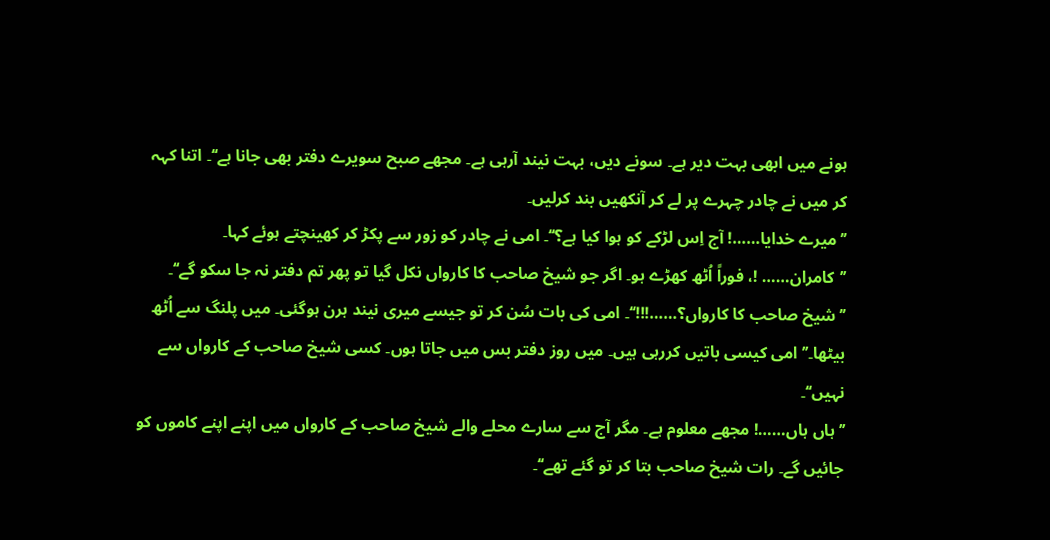ہونے میں ابھی بہت دیر ہے۔ سونے دیں، بہت نیند آرہی ہے۔ مجھے صبح سویرے دفتر بھی جانا ہے‘‘۔ اتنا کہہ کر میں نے چادر چہرے پر لے کر آنکھیں بند کرلیں۔
’’میرے خدایا……! آج اِس لڑکے کو ہوا کیا ہے؟‘‘۔ امی نے چادر کو زور سے پکڑ کر کھینچتے ہوئے کہا۔ ’’کامران…… !، فوراً اُٹھ کھڑے ہو۔ اگر جو شیخ صاحب کا کارواں نکل گیا تو پھر تم دفتر نہ جا سکو گے‘‘۔
’’شیخ صاحب کا کارواں؟……!!!‘‘۔ امی کی بات سُن کر تو جیسے میری نیند ہرن ہوگئی۔ میں پلنگ سے اُٹھ بیٹھا۔’’امی کیسی باتیں کررہی ہیں۔ میں روز دفتر بس میں جاتا ہوں۔ کسی شیخ صاحب کے کارواں سے نہیں‘‘۔
’’ہاں ہاں……! مجھے معلوم ہے۔ مگر آج سے سارے محلے والے شیخ صاحب کے کارواں میں اپنے اپنے کاموں کو جائیں گے۔ رات شیخ صاحب بتا کر تو گئے تھے‘‘۔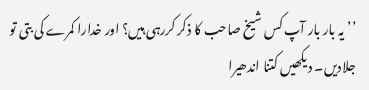’’یہ بار بار آپ کس شیخ صاحب کا ذکر کررہی ہیں؟ اور خدارا کمرے کی بتی تو جلادیں۔ دیکھیں کتنا اندھیرا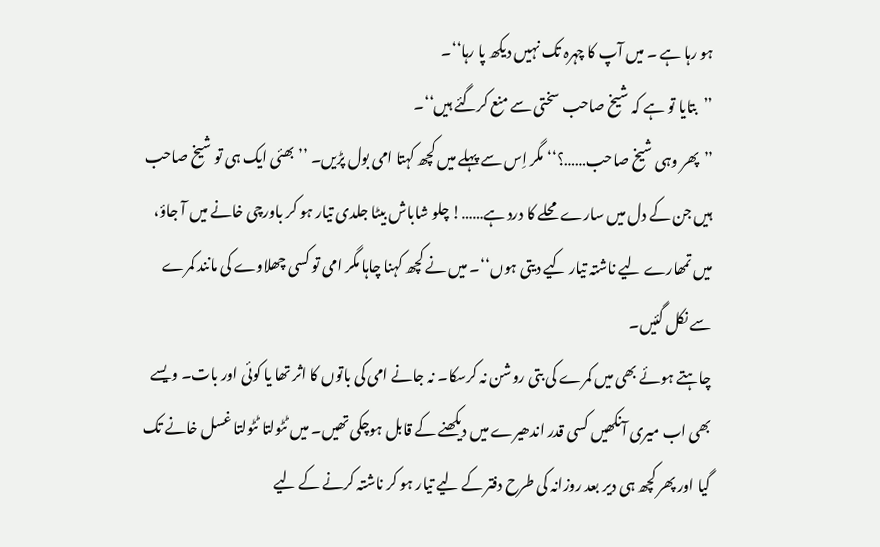ہو رہا ہے ۔ میں آپ کا چہرہ تک نہیں دیکھ پا رہا‘‘۔
’’بتایا تو ہے کہ شیخ صاحب سختی سے منع کرگئے ہیں‘‘۔
’’پھر وہی شیخ صاحب……؟‘‘ مگر اِس سے پہلے میں کچھ کہتا امی بول پڑیں۔ ’’بھئی ایک ہی تو شیخ صاحب ہیں جن کے دل میں سارے محلے کا درد ہے……! چلو شاباش بیٹا جلدی تیار ہو کر باورچی خانے میں آ جاؤ، میں تمھارے لیے ناشتہ تیار کیے دیتی ہوں‘‘۔ میں نے کچھ کہنا چاہا مگر امی تو کسی چھلاوے کی مانند کمرے سے نکل گئیں۔
چاہتے ہوئے بھی میں کمرے کی بتی روشن نہ کرسکا۔ نہ جانے امی کی باتوں کا اثر تھا یا کوئی اور بات۔ ویسے بھی اب میری آنکھیں کسی قدر اندھیرے میں دیکھنے کے قابل ہوچکی تھیں۔ میں ٹٹولتا ٹٹولتا غسل خانے تک گیا اور پھر کچھ ہی دیر بعد روزانہ کی طرح دفتر کے لیے تیار ہو کر ناشتہ کرنے کے لیے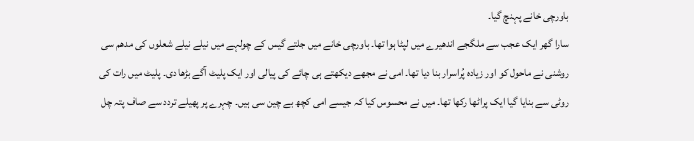باورچی خانے پہنچ گیا۔
سارا گھر ایک عجب سے ملگجے اندھیرے میں لپٹا ہوا تھا۔ باورچی خانے میں جلتے گیس کے چولہے میں نیلے نیلے شعلوں کی مدھم سی روشنی نے ماحول کو اور زیادہ پُراسرار بنا دیا تھا۔ امی نے مجھے دیکھتے ہی چائے کی پیالی اور ایک پلیٹ آگے بڑھا دی۔ پلیٹ میں رات کی روٹی سے بنایا گیا ایک پراٹھا رکھا تھا۔ میں نے محسوس کیا کہ جیسے امی کچھ بے چین سی ہیں۔ چہرے پر پھیلے تردد سے صاف پتہ چل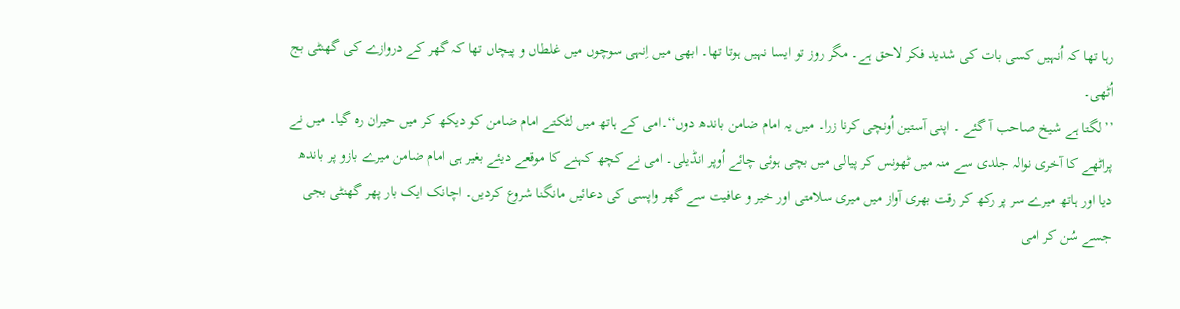رہا تھا کہ اُنہیں کسی بات کی شدید فکر لاحق ہے۔ مگر روز تو ایسا نہیں ہوتا تھا۔ ابھی میں اِنہی سوچوں میں غلطاں و پیچاں تھا کہ گھر کے دروازے کی گھنٹی بج اُٹھی۔
’’لگتا ہے شیخ صاحب آ گئے ۔ اپنی آستین اُونچی کرنا زرا۔ میں یہ امام ضامن باندھ دوں‘‘۔امی کے ہاتھ میں لٹکتے امام ضامن کو دیکھ کر میں حیران رہ گیا۔ میں نے پراٹھے کا آخری نوالہ جلدی سے منہ میں ٹھونس کر پیالی میں بچی ہوئی چائے اُوپر انڈیلی۔ امی نے کچھ کہنے کا موقعے دیئے بغیر ہی امام ضامن میرے بازو پر باندھ دیا اور ہاتھ میرے سر پر رکھ کر رقت بھری آواز میں میری سلامتی اور خیر و عافیت سے گھر واپسی کی دعائیں مانگنا شروع کردیں۔ اچانک ایک بار پھر گھنٹی بجی جسے سُن کر امی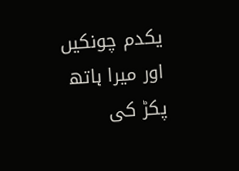یکدم چونکیں اور میرا ہاتھ پکڑ کی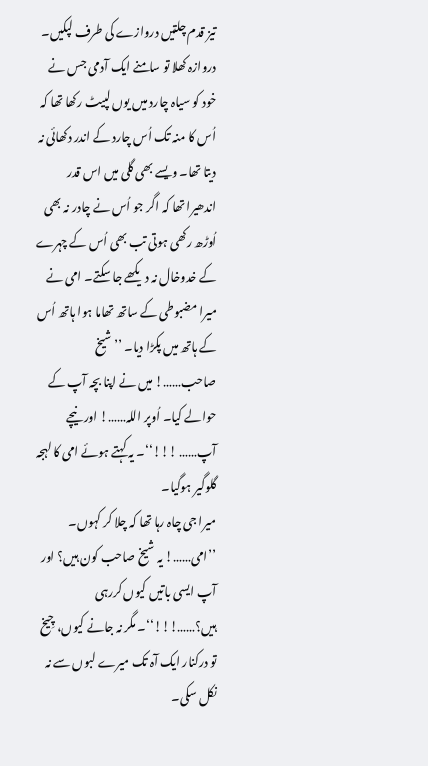تیز قدم چلتیں دروازے کی طرف لپکیں۔ دروازہ کھلا تو سامنے ایک آدمی جس نے خود کو سیاہ چارد میں یوں لپیٹ رکھا تھا کہ اُس کا منہ تک اُس چارد کے اندر دکھائی نہ دیتا تھا۔ ویسے بھی گلی میں اس قدر اندھیرا تھا کہ اگر جو اُس نے چادر نہ بھی اُوڑھ رکھی ہوتی تب بھی اُس کے چہرے کے خدوخال نہ دیکھے جا سکتے۔ امی نے میرا مضبوطی کے ساتھ تھاما ہوا ہاتھ اُس کے ہاتھ میں پکڑا دیا۔ ’’شیخ صاحب……! میں نے اپنا بچہ آپ کے حوالے کیا۔ اُوپر اللہ……! اور نیچے آپ…… !!!‘‘۔ یہ کہتے ہوئے امی کا لہجہ گلوگیر ہوگیا۔
میرا جی چاہ رہا تھا کہ چلا کر کہوں۔ ’’امی……! یہ شیخ صاحب کون ہیں؟ اور آپ ایسی باتیں کیوں کررہی ہیں؟……!!!‘‘۔ مگر نہ جانے کیوں، چِیخ تو درکنار ایک آہ تک میرے لبوں سے نہ نکل سکی۔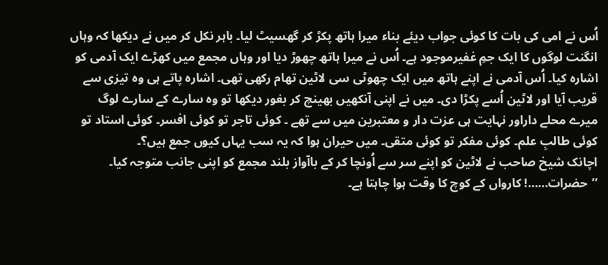اُس نے امی کی بات کا کوئی جواب دیئے بناء میرا ہاتھ پکڑ کر گھسیٹ لیا۔ باہر نکل کر میں نے دیکھا کہ وہاں انگنت لوگوں کا ایک جمِ غفیرموجود ہے۔ اُس نے میرا ہاتھ چھوڑ دیا اور وہاں مجمع میں کھڑے ایک آدمی کو اشارہ کیا۔ اُس آدمی نے اپنے ہاتھ میں ایک چھوٹی سی لاٹین تھام رکھی تھی۔ اشارہ پاتے ہی وہ تیزی سے قریب آیا اور لاٹین اُسے پکڑا دی۔ میں نے اپنی آنکھیں بھینچ کر بغور دیکھا تو وہ سارے کے سارے لوگ میرے محلے داراور نہایت ہی عزت دار و معتبرین میں سے تھے ۔ کوئی تاجر تو کوئی افسر۔ کوئی استاد تو کوئی طالبِ علم۔ کوئی مفکر تو کوئی متقی۔ میں حیران ہوا کہ یہ سب یہاں کیوں جمع ہیں؟۔
اچانک شیخ صاحب نے لاٹین کو اپنے سر سے اُونچا کر کے باآواز بلند مجمع کو اپنی جانب متوجہ کیا۔
’’حضرات……! کارواں کے کوچ کا وقت ہوا چاہتا ہے۔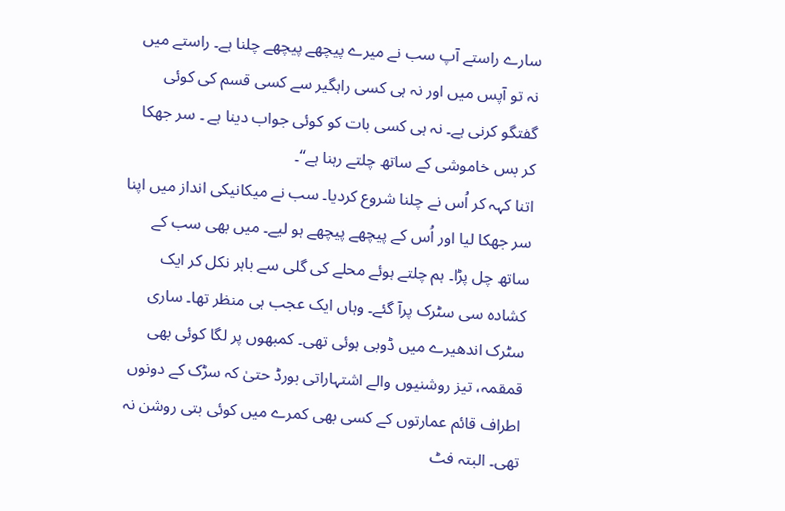سارے راستے آپ سب نے میرے پیچھے پیچھے چلنا ہے۔ راستے میں نہ تو آپس میں اور نہ ہی کسی راہگیر سے کسی قسم کی کوئی گفتگو کرنی ہے۔ نہ ہی کسی بات کو کوئی جواب دینا ہے ۔ سر جھکا کر بس خاموشی کے ساتھ چلتے رہنا ہے‘‘۔
اتنا کہہ کر اُس نے چلنا شروع کردیا۔ سب نے میکانیکی انداز میں اپنا سر جھکا لیا اور اُس کے پیچھے پیچھے ہو لیے۔ میں بھی سب کے ساتھ چل پڑا۔ ہم چلتے ہوئے محلے کی گلی سے باہر نکل کر ایک کشادہ سی سٹرک پرآ گئے۔ وہاں ایک عجب ہی منظر تھا۔ ساری سٹرک اندھیرے میں ڈوبی ہوئی تھی۔ کمبھوں پر لگا کوئی بھی قمقمہ، تیز روشنیوں والے اشتہاراتی بورڈ حتیٰ کہ سڑک کے دونوں اطراف قائم عمارتوں کے کسی بھی کمرے میں کوئی بتی روشن نہ تھی۔ البتہ فٹ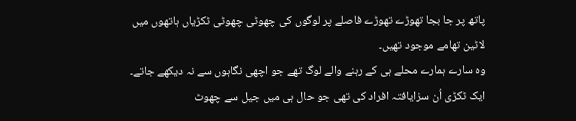پاتھ پر جا بجا تھوڑے تھوڑے فاصلے پر لوگوں کی چھوٹی چھوٹی ٹکڑیاں ہاتھوں میں لاٹین تھامے موجود تھیں۔
وہ سارے ہمارے محلے ہی کے رہنے والے لوگ تھے جو اچھی نگاہوں سے نہ دیکھے جاتے۔ ایک ٹکڑی اُن سزایافتہ افراد کی تھی جو حال ہی میں جیل سے چھوٹ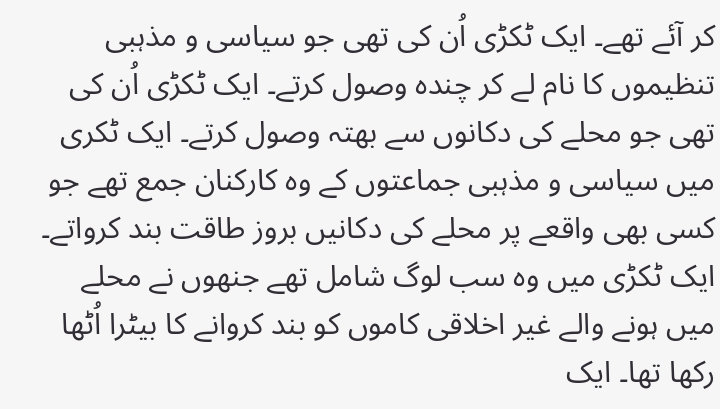کر آئے تھے۔ ایک ٹکڑی اُن کی تھی جو سیاسی و مذہبی تنظیموں کا نام لے کر چندہ وصول کرتے۔ ایک ٹکڑی اُن کی تھی جو محلے کی دکانوں سے بھتہ وصول کرتے۔ ایک ٹکری میں سیاسی و مذہبی جماعتوں کے وہ کارکنان جمع تھے جو کسی بھی واقعے پر محلے کی دکانیں بروز طاقت بند کرواتے۔ ایک ٹکڑی میں وہ سب لوگ شامل تھے جنھوں نے محلے میں ہونے والے غیر اخلاقی کاموں کو بند کروانے کا بیٹرا اُٹھا رکھا تھا۔ ایک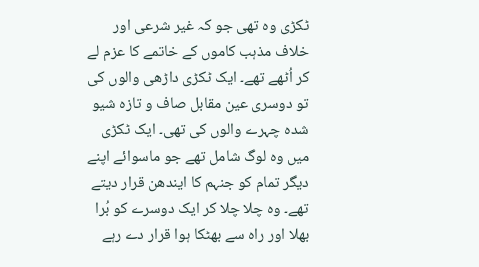ٹکڑی وہ تھی جو کہ غیر شرعی اور خلاف مذہب کاموں کے خاتمے کا عزم لے کر اُٹھے تھے۔ ایک ٹکڑی داڑھی والوں کی تو دوسری عین مقابل صاف و تازہ شیو شدہ چہرے والوں کی تھی۔ ایک ٹکڑی میں وہ لوگ شامل تھے جو ماسوائے اپنے دیگر تمام کو جنہم کا ایندھن قرار دیتے تھے۔ وہ چلا چلا کر ایک دوسرے کو بُرا بھلا اور راہ سے بھٹکا ہوا قرار دے رہے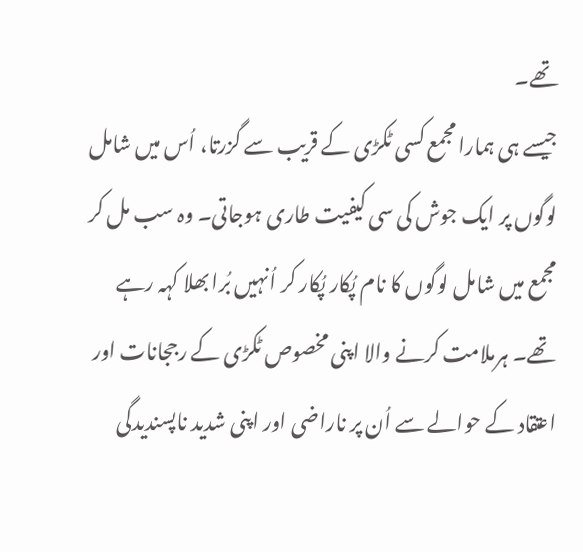تھے۔
جیسے ہی ہمارا مجمع کسی ٹکڑی کے قریب سے گزرتا، اُس میں شامل لوگوں پر ایک جوش کی سی کیفیت طاری ہوجاتی۔ وہ سب مل کر مجمع میں شامل لوگوں کا نام پُکار پُکار کر اُنہیں بُرا بھلا کہہ رہے تھے۔ ہرملامت کرنے والا اپنی مخصوص ٹکڑی کے رججانات اور اعتقاد کے حوالے سے اُن پر ناراضی اور اپنی شدید ناپسندیدگی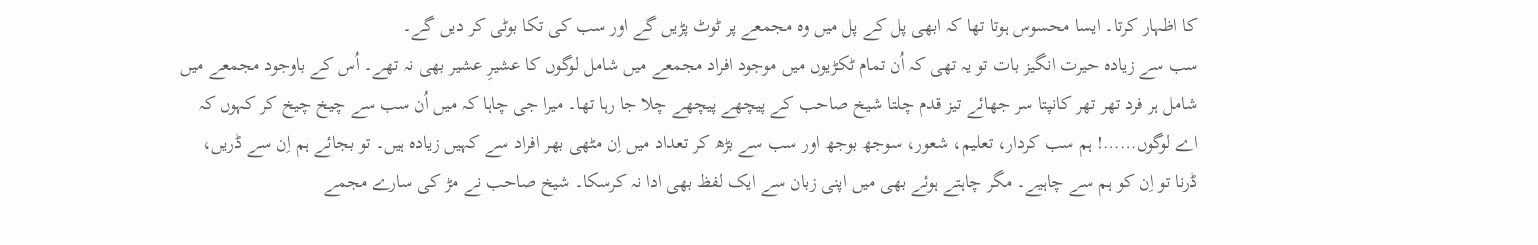کا اظہار کرتا۔ ایسا محسوس ہوتا تھا کہ ابھی پل کے پل میں وہ مجمعے پر ٹوٹ پڑیں گے اور سب کی تکا بوٹی کر دیں گے۔
سب سے زیادہ حیرت انگیز بات تو یہ تھی کہ اُن تمام ٹکڑیوں میں موجود افراد مجمعے میں شامل لوگوں کا عشیرِ عشیر بھی نہ تھے۔ اُس کے باوجود مجمعے میں شامل ہر فرد تھر تھر کانپتا سر جھائے تیز قدم چلتا شیخ صاحب کے پیچھے پیچھے چلا جا رہا تھا۔ میرا جی چاہا کہ میں اُن سب سے چیخ چیخ کر کہوں کہ اے لوگوں……! ہم سب کردار، تعلیم، شعور، سوجھ بوجھ اور سب سے بڑھ کر تعداد میں اِن مٹھی بھر افراد سے کہیں زیادہ ہیں۔ تو بجائے ہم اِن سے ڈریں، ڈرنا تو اِن کو ہم سے چاہیے۔ مگر چاہتے ہوئے بھی میں اپنی زبان سے ایک لفظ بھی ادا نہ کرسکا۔ شیخ صاحب نے مڑ کی سارے مجمے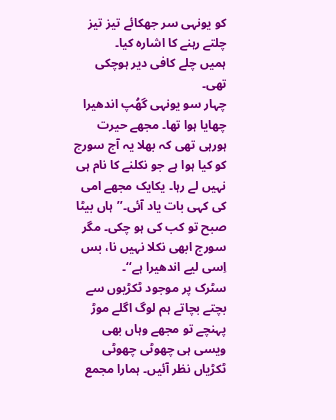کو یونہی سر جھکائے تیز تیز چلتے رہنے کا اشارہ کیا۔
ہمیں چلے کافی دیر ہوچکی تھی۔
چہار سو یونہی گھُپ اندھیرا چھایا ہوا تھا۔ مجھے حیرت ہورہی تھی کہ بھلا یہ آج سورج کو کیا ہوا ہے جو نکلنے کا نام ہی نہیں لے رہا۔ یکایک مجھے امی کی کہی بات یاد آئی۔’’ہاں بیٹا صبح تو کب کی ہو چکی۔ مگر سورج ابھی نکلا نہیں نا، بس اِسی لیے اندھیرا ہے‘‘۔
سٹرک پر موجود ٹکڑیوں سے بچتے بچاتے ہم لوگ اگلے موڑ پہنچے تو مجھے وہاں بھی ویسی ہی چھوٹی چھوٹی ٹکڑیاں نظر آئیں۔ ہمارا مجمع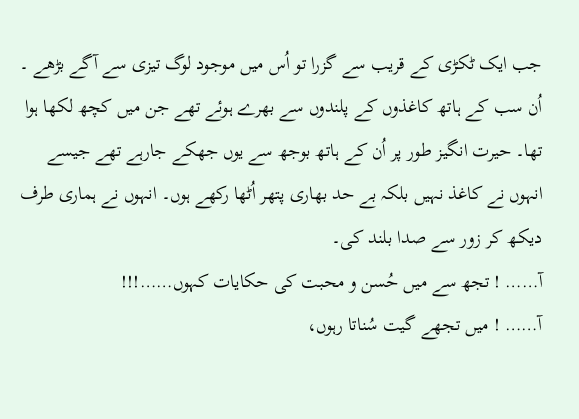جب ایک ٹکڑی کے قریب سے گزرا تو اُس میں موجود لوگ تیزی سے آگے بڑھے ۔ اُن سب کے ہاتھ کاغذوں کے پلندوں سے بھرے ہوئے تھے جن میں کچھ لکھا ہوا تھا۔ حیرت انگیز طور پر اُن کے ہاتھ بوجھ سے یوں جھکے جارہے تھے جیسے انہوں نے کاغذ نہیں بلکہ بے حد بھاری پتھر اُٹھا رکھے ہوں۔ انہوں نے ہماری طرف دیکھ کر زور سے صدا بلند کی۔
آ…… ! تجھ سے میں حُسن و محبت کی حکایات کہوں……!!!
آ…… ! میں تجھے گیت سُناتا رہوں،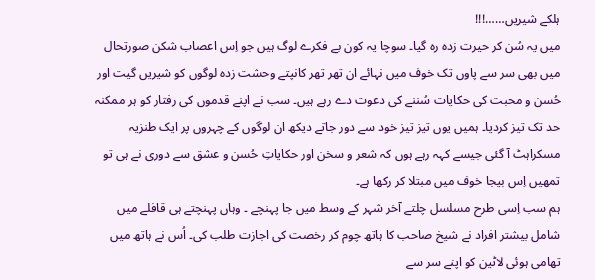ہلکے شیریں……!!!
میں یہ سُن کر حیرت زدہ رہ گیا۔ سوچا یہ کون بے فکرے لوگ ہیں جو اِس اعصاب شکن صورتحال میں بھی سر سے پاوں تک خوف میں نہائے ان تھر تھر کانپتے وحشت زدہ لوگوں کو شیریں گیت اور حُسن و محبت کی حکایات سُننے کی دعوت دے رہے ہیں۔ سب نے اپنے قدموں کی رفتار کو ہر ممکنہ حد تک تیز کردیا۔ ہمیں یوں تیز تیز خود سے دور جاتے دیکھ ان لوگوں کے چہروں پر ایک طنزیہ مسکراہٹ آ گئی جیسے کہہ رہے ہوں کہ شعر و سخن اور حکایاتِ حُسن و عشق سے دوری نے ہی تو تمھیں اِس بیجا خوف میں مبتلا کر رکھا ہے۔
ہم سب اِسی طرح مسلسل چلتے آخر شہر کے وسط میں جا پہنچے ۔ وہاں پہنچتے ہی قافلے میں شامل بیشتر افراد نے شیخ صاحب کا ہاتھ چوم کر رخصت کی اجازت طلب کی۔ اُس نے ہاتھ میں تھامی ہوئی لاٹین کو اپنے سر سے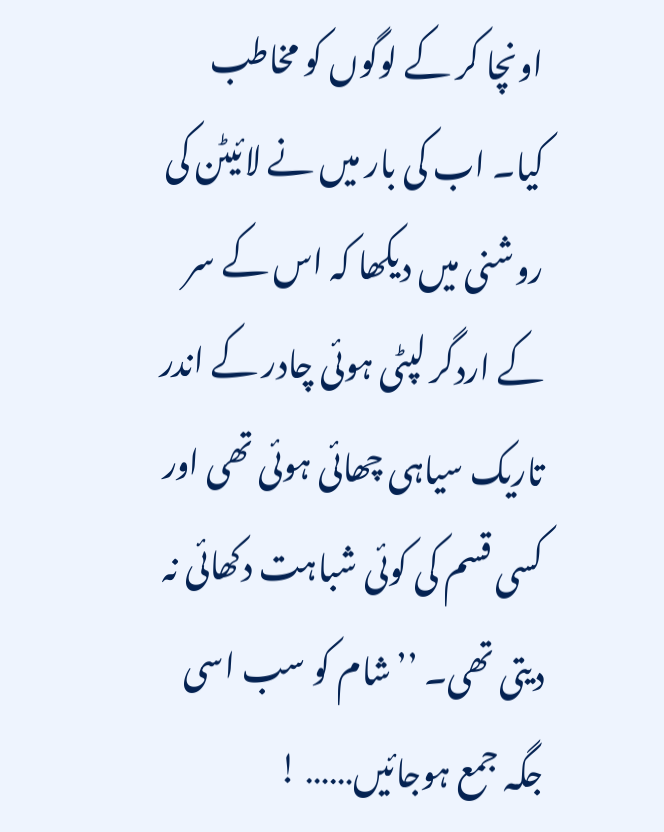اونچا کر کے لوگوں کو مخاطب کیا۔ اب کی بار میں نے لائیٹن کی روشنی میں دیکھا کہ اس کے سر کے اردگر لپٹی ہوئی چادر کے اندر تاریک سیاہی چھائی ہوئی تھی اور کسی قسم کی کوئی شباہت دکھائی نہ دیتی تھی۔ ’’شام کو سب اسی جگہ جمع ہوجائیں…… !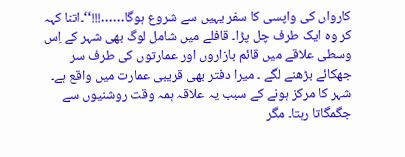کارواں کی واپسی کا سفر یہیں سے شروع ہوگا……!!!‘‘۔اتنا کہہ کر وہ ایک طرف چل پڑا۔ قافلے میں شامل لوگ بھی شہر کے اِس وسطی علاقے میں قائم بازاروں اور عمارتوں کی طرف سر جھکائے بڑھنے لگے ۔ میرا دفتر بھی قریبی عمارت میں واقع ہے۔ شہر کا مرکز ہونے کے سبب یہ علاقہ ہمہ وقت روشنیوں سے جگمگاتا رہتا۔ مگر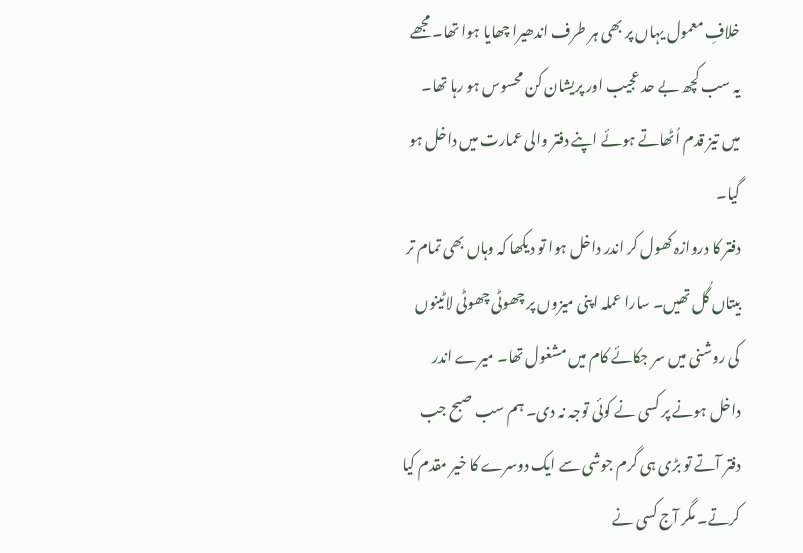خلافِ معمول یہاں پر بھی ہر طرف اندھیرا چھایا ہوا تھا۔ مجھے یہ سب کچھ بے حد عجیب اور پریشان کن محسوس ہو رہا تھا۔ میں تیز قدم اُٹھاتے ہوئے اپنے دفتر والی عمارت میں داخل ہو گیا۔
دفتر کا دروازہ کھول کر اندر داخل ہوا تو دیکھا کہ وہاں بھی تمام تر بیتاں گُل تھیں۔ سارا عملہ اپنی میزوں پر چھوٹی چھوٹی لاٹینوں کی روشنی میں سر جکائے کام میں مشغول تھا۔ میرے اندر داخل ہونے پر کسی نے کوئی توجہ نہ دی۔ ہم سب صبح جب دفتر آتے تو بڑی ہی گرم جوشی سے ایک دوسرے کا خیر مقدم کیا کرتے۔ مگر آج کسی نے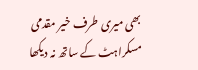بھی میری طرف خیر مقدمی مسکراہٹ کے ساتھ نہ دیکھا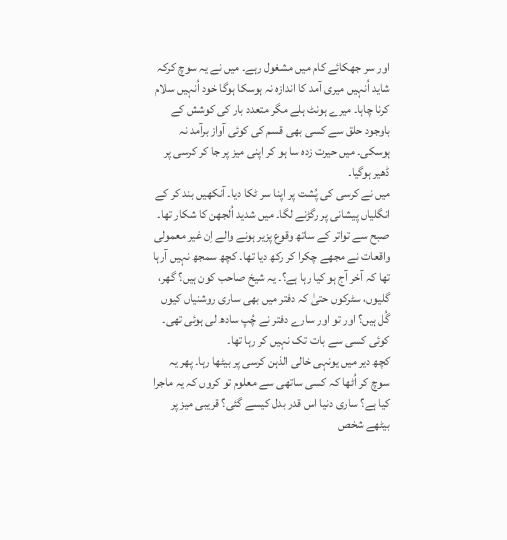اور سر جھکائے کام میں مشغول رہے۔ میں نے یہ سوچ کرکہ شاید اُنہیں میری آمد کا اندازہ نہ ہوسکا ہوگا خود اُنہیں سلام کرنا چاہا۔ میرے ہونٹ ہلے مگر متعدد بار کی کوشش کے باوجود حلق سے کسی بھی قسم کی کوئی آواز برآمد نہ ہوسکی۔ میں حیرت زدہ سا ہو کر اپنی میز پر جا کر کرسی پر ڈھیر ہوگیا۔
میں نے کرسی کی پُشت پر اپنا سر ٹکا دیا۔ آنکھیں بند کر کے انگلیاں پیشانی پر رگڑنے لگا۔ میں شدید اُلجھن کا شکار تھا۔ صبح سے تواتر کے ساتھ وقوع پزیر ہونے والے اِن غیر معمولی واقعات نے مجھے چکرا کر رکھ دیا تھا۔ کچھ سمجھ نہیں آرہا تھا کہ آخر آج ہو کیا رہا ہے؟۔ یہ شیخ صاحب کون ہیں؟ گھر، گلیوں، سٹرکوں حتیٰ کہ دفتر میں بھی ساری روشنیاں کیوں گُل ہیں؟ اور تو اور سارے دفتر نے چُپ سادھ لی ہوئی تھی۔ کوئی کسی سے بات تک نہیں کر رہا تھا۔
کچھ دیر میں یونہی خالی الذہن کرسی پر بیٹھا رہا۔ پھر یہ سوچ کر اُٹھا کہ کسی ساتھی سے معلوم تو کروں کہ یہ ماجرا کیا ہے؟ ساری دنیا اس قدر بدل کیسے گئی؟ قریبی میز پر بیٹھے شخص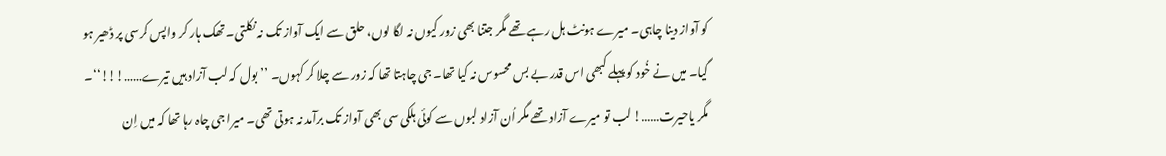کو آواز دینا چاہی۔ میرے ہونٹ ہل رہے تھے مگر جتنا بھی زور کیوں نہ لگا لوں، حلق سے ایک آواز تک نہ نکلتی۔ تھک ہار کر واپس کرسی پر ڈھیر ہو گیا۔ میں نے خُود کو پہلے کبھی اس قدر بے بس محسوس نہ کیا تھا۔ جی چاہتا تھا کہ زور سے چلا کر کہوں۔ ’’بول کہ لب آزاد ہیں تیرے……!!!‘‘۔
مگر یاحیرت……! لب تو میرے آزاد تھے مگر اُن آزاد لبوں سے کوئی ہلکی سی بھی آواز تک برآمد نہ ہوتی تھی۔ میرا جی چاہ رہا تھا کہ میں اِن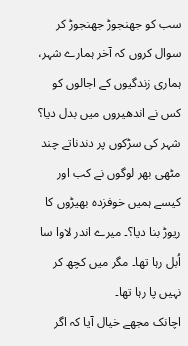سب کو جھنجوڑ جھنجوڑ کر سوال کروں کہ آخر ہمارے شہر، ہماری زندگیوں کے اجالوں کو کس نے اندھیروں میں بدل دیا؟ شہر کی سڑکوں پر دندناتے چند مٹھی بھر لوگوں نے کب اور کیسے ہمیں خوفزدہ بھیڑوں کا ریوڑ بنا دیا؟۔ میرے اندر لاوا سا اُبل رہا تھا۔ مگر میں کچھ کر نہیں پا رہا تھا۔
اچانک مجھے خیال آیا کہ اگر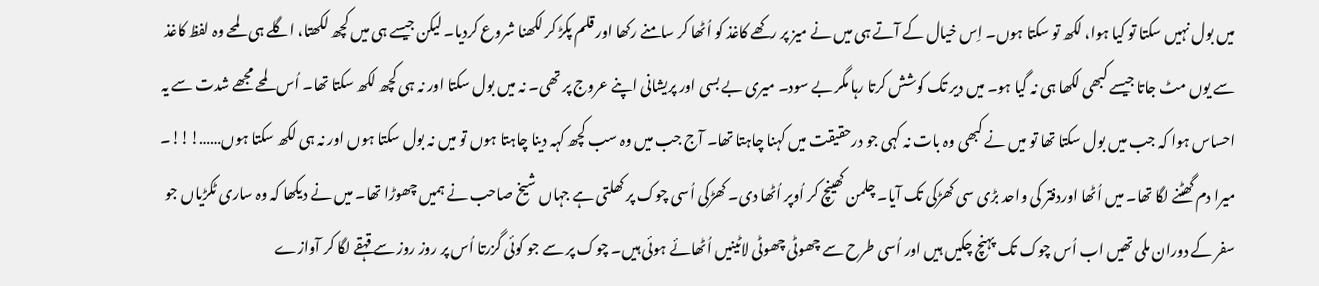میں بول نہیں سکتا تو کیا ہوا، لکھ تو سکتا ہوں۔ اِس خیال کے آتے ہی میں نے میز پر رکھے کاغذ کو اُٹھا کر سامنے رکھا اور قلم پکڑ کر لکھنا شروع کردیا۔ لیکن جیسے ہی میں کچھ لکھتا، اگلے ہی لمحے وہ لفظ کاغذ سے یوں مٹ جاتا جیسے کبھی لکھا ہی نہ گیا ہو۔ میں دیر تک کوشش کرتا رہا مگر بے سود۔ میری بے بسی اور پریشانی اپنے عروج پر تھی۔ نہ میں بول سکتا اور نہ ہی کچھ لکھ سکتا تھا۔ اُس لمحے مجھے شدت سے یہ احساس ہوا کہ جب میں بول سکتا تھا تو میں نے کبھی وہ بات نہ کہی جو درحقیقت میں کہنا چاہتا تھا۔ آج جب میں وہ سب کچھ کہہ دینا چاہتا ہوں تو میں نہ بول سکتا ہوں اور نہ ہی لکھ سکتا ہوں……!!!۔
میرا دم گھٹنے لگا تھا۔ میں اُٹھا اوردفتر کی واحد بڑی سی کھڑکی تک آیا۔ چلمن کھینچ کر اُوپر اُٹھا دی۔ کھڑکی اُسی چوک پر کھلتی ہے جہاں شیخ صاحب نے ہمیں چھوڑا تھا۔ میں نے دیکھا کہ وہ ساری ٹکڑیاں جو سفر کے دوران ملی تھیں اب اُس چوک تک پہنچ چکیں ہیں اور اُسی طرح سے چھوٹی چھوٹی لاٹینیں اُٹھائے ہوئی ہیں۔ چوک پر سے جو کوئی گزرتا اُس پر روز روز سے قہقے لگا کر آوازے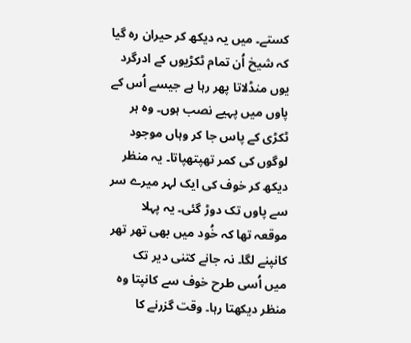کستے۔ میں یہ دیکھ کر حیران رہ گیا کہ شیخ اُن تمام ٹکڑیوں کے ادرگرد یوں منڈلاتا پھر رہا ہے جیسے اُس کے پاوں میں پہیے نصب ہوں۔ وہ ہر ٹکڑی کے پاس جا کر وہاں موجود لوگوں کی کمر تھپتھپاتا۔ یہ منظر دیکھ کر خوف کی ایک لہر میرے سر سے پاوں تک دوڑ گئی۔ یہ پہلا موقعہ تھا کہ خُود میں بھی تھر تھر کانپنے لگا۔ نہ جانے کتنی دیر تک میں اُسی طرح خوف سے کانپتا وہ منظر دیکھتا رہا۔ وقت گزرنے کا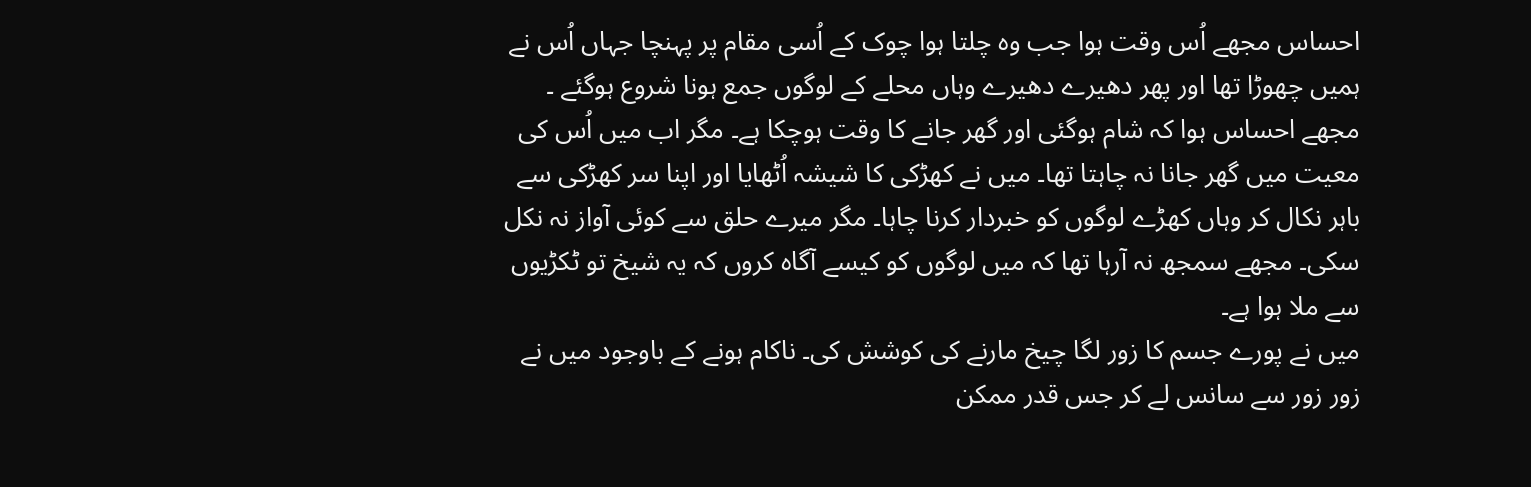احساس مجھے اُس وقت ہوا جب وہ چلتا ہوا چوک کے اُسی مقام پر پہنچا جہاں اُس نے ہمیں چھوڑا تھا اور پھر دھیرے دھیرے وہاں محلے کے لوگوں جمع ہونا شروع ہوگئے ۔
مجھے احساس ہوا کہ شام ہوگئی اور گھر جانے کا وقت ہوچکا ہے۔ مگر اب میں اُس کی معیت میں گھر جانا نہ چاہتا تھا۔ میں نے کھڑکی کا شیشہ اُٹھایا اور اپنا سر کھڑکی سے باہر نکال کر وہاں کھڑے لوگوں کو خبردار کرنا چاہا۔ مگر میرے حلق سے کوئی آواز نہ نکل سکی۔ مجھے سمجھ نہ آرہا تھا کہ میں لوگوں کو کیسے آگاہ کروں کہ یہ شیخ تو ٹکڑیوں سے ملا ہوا ہے۔
میں نے پورے جسم کا زور لگا چیخ مارنے کی کوشش کی۔ ناکام ہونے کے باوجود میں نے زور زور سے سانس لے کر جس قدر ممکن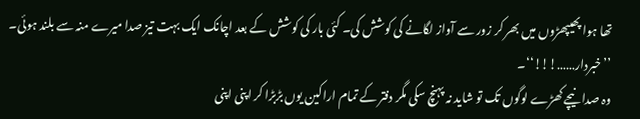تھا ہوا پھیپھڑوں میں بھر کر زور سے آواز لگانے کی کوشش کی۔ کئی بار کی کوشش کے بعد اچانک ایک بہت تیز صدا میرے منہ سے بلند ہوئی۔
’’خبردار……!!!‘‘۔
وہ صدا نیچے کھڑے لوگوں تک تو شاید نہ پہنچ سکی مگر دفتر کے تمام اراکین یوں بڑبڑا کر اپنی اپنی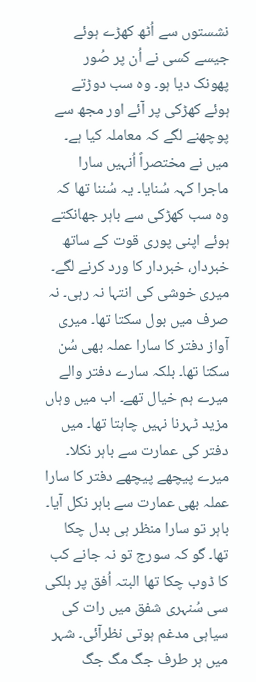نشستوں سے اُٹھ کھڑے ہوئے جیسے کسی نے اُن پر صُور پھونک دیا ہو۔ وہ سب دوڑتے ہوئے کھڑکی پر آئے اور مجھ سے پوچھنے لگے کہ معاملہ کیا ہے۔ میں نے مختصراً اُنہیں سارا ماجرا کہہ سُنایا۔ یہ سُننا تھا کہ وہ سب کھڑکی سے باہر جھانکتے ہوئے اپنی پوری قوت کے ساتھ خبردار، خبردار کا ورد کرنے لگے۔
میری خوشی کی انتہا نہ رہی۔ نہ صرف میں بول سکتا تھا۔ میری آواز دفتر کا سارا عملہ بھی سُن سکتا تھا۔ بلکہ سارے دفتر والے میرے ہم خیال تھے۔ اب میں وہاں مزید ٹہرنا نہیں چاہتا تھا۔ میں دفتر کی عمارت سے باہر نکلا۔ میرے پیچھے پیچھے دفتر کا سارا عملہ بھی عمارت سے باہر نکل آیا۔ باہر تو سارا منظر ہی بدل چکا تھا۔ گو کہ سورج تو نہ جانے کب کا ڈوب چکا تھا البتہ اُفق پر ہلکی سی سُنہری شفق میں رات کی سیاہی مدغم ہوتی نظرآئی۔ شہر میں ہر طرف جگ مگ جگ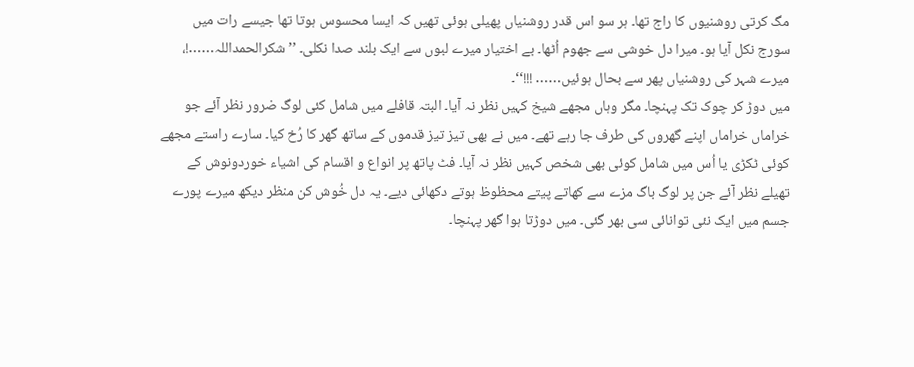مگ کرتی روشنیوں کا راج تھا۔ ہر سو اس قدر روشنیاں پھیلی ہوئی تھیں کہ ایسا محسوس ہوتا تھا جیسے رات میں سورج نکل آیا ہو۔ میرا دل خوشی سے جھوم اُٹھا۔ بے اختیار میرے لبوں سے ایک بلند صدا نکلی۔ ’’شکرالحمداللہ……!، میرے شہر کی روشنیاں پھر سے بحال ہوئیں…… !!!‘‘۔
میں دوڑ کر چوک تک پہنچا۔ مگر وہاں مجھے شیخ کہیں نظر نہ آیا۔ البتہ قافلے میں شامل کئی لوگ ضرور نظر آئے جو خراماں خراماں اپنے گھروں کی طرف جا رہے تھے۔ میں نے بھی تیز تیز قدموں کے ساتھ گھر کا رُخ کیا۔ سارے راستے مجھے کوئی ٹکڑی یا اُس میں شامل کوئی بھی شخص کہیں نظر نہ آیا۔ فٹ پاتھ پر انواع و اقسام کی اشیاء خوردونوش کے تھیلے نظر آئے جن پر لوگ باگ مزے سے کھاتے پیتے محظوظ ہوتے دکھائی دیے۔ یہ دل خُوش کن منظر دیکھ میرے پورے جسم میں ایک نئی توانائی سی بھر گئی۔ میں دوڑتا ہوا گھر پہنچا۔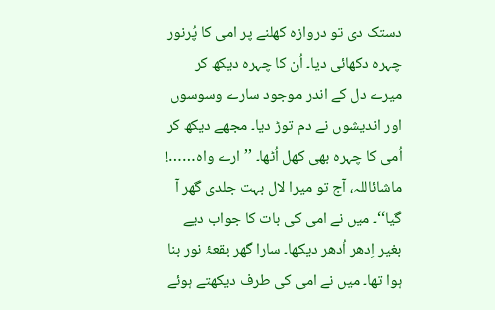دستک دی تو دروازہ کھلنے پر امی کا پُرنور چہرہ دکھائی دیا۔ اُن کا چہرہ دیکھ کر میرے دل کے اندر موجود سارے وسوسوں اور اندیشوں نے دم توڑ دیا۔ مجھے دیکھ کر اُمی کا چہرہ بھی کھل اُٹھا۔ ’’ارے واہ……! ماشائاللہ، آج تو میرا لال بہت جلدی گھر آ گیا‘‘۔ میں نے امی کی بات کا جواب دیے بغیر اِدھر اُدھر دیکھا۔ سارا گھر بقعۂ نور بنا ہوا تھا۔ میں نے امی کی طرف دیکھتے ہوئے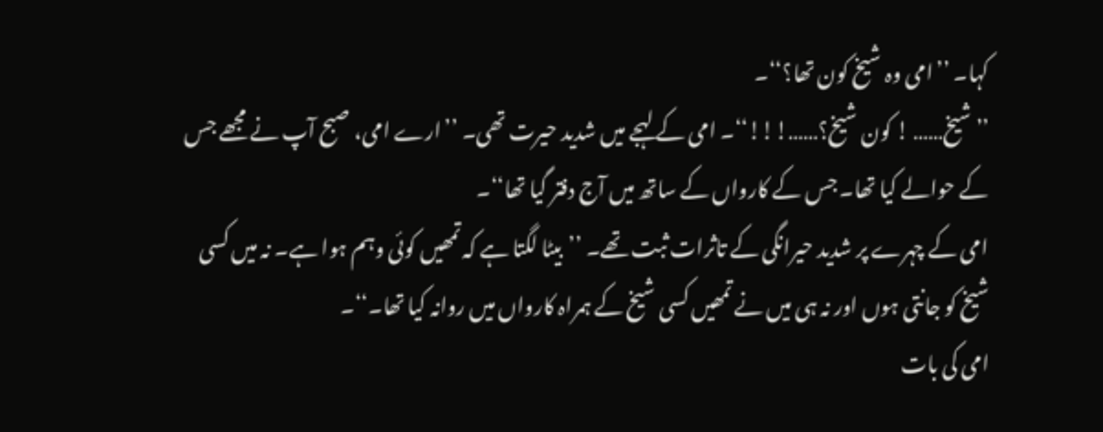کہا۔ ’’امی وہ شیخ کون تھا؟‘‘۔
’’شیخ…… ! کون شیخ؟……!!!‘‘۔ امی کے لہجے میں شدید حیرت تھی۔ ’’ارے امی، صبح آپ نے مجھے جس کے حوالے کیا تھا۔ جس کے کارواں کے ساتھ میں آج دفتر گیا تھا‘‘۔
امی کے چہرے پر شدید حیرانگی کے تاثرات ثبت تھے۔ ’’بیٹا لگتا ہے کہ تمھیں کوئی وہم ہوا ہے۔ نہ میں کسی شیخ کو جانتی ہوں اور نہ ہی میں نے تمھیں کسی شیخ کے ہمراہ کارواں میں روانہ کیا تھا۔‘‘۔
امی کی بات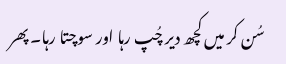سُن کر میں کچھ دیر چُپ رہا اور سوچتا رہا۔ پھر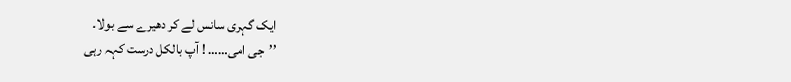ایک گہری سانس لے کر دھیرے سے بولا۔
’’جی امی…… ! آپ بالکل درست کہہ رہی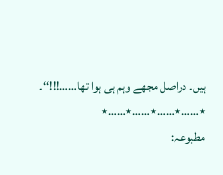ہیں۔ دراصل مجھے وہم ہی ہوا تھا……!!!‘‘۔
٭……٭……٭……٭……٭
مطبوعہ: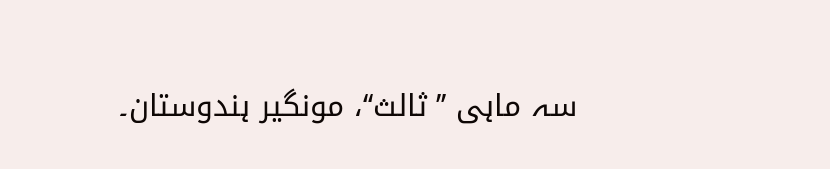سہ ماہی ’’ثالث‘‘، مونگیر ہندوستان۔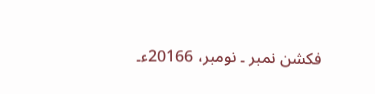فکشن نمبر ۔ نومبر، 20166ء۔